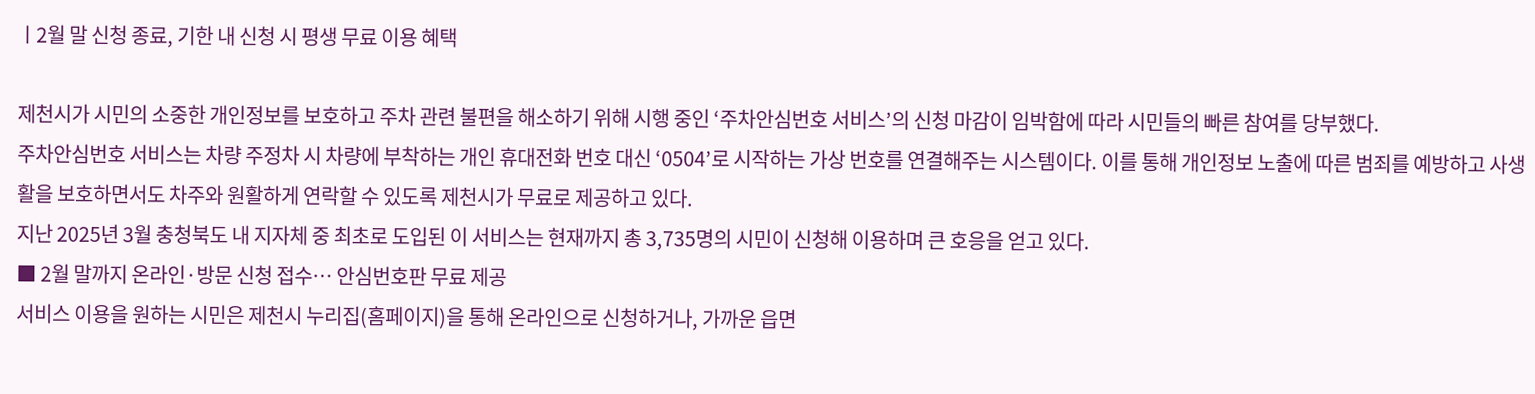ㅣ2월 말 신청 종료, 기한 내 신청 시 평생 무료 이용 혜택

제천시가 시민의 소중한 개인정보를 보호하고 주차 관련 불편을 해소하기 위해 시행 중인 ‘주차안심번호 서비스’의 신청 마감이 임박함에 따라 시민들의 빠른 참여를 당부했다.
주차안심번호 서비스는 차량 주정차 시 차량에 부착하는 개인 휴대전화 번호 대신 ‘0504’로 시작하는 가상 번호를 연결해주는 시스템이다. 이를 통해 개인정보 노출에 따른 범죄를 예방하고 사생활을 보호하면서도 차주와 원활하게 연락할 수 있도록 제천시가 무료로 제공하고 있다.
지난 2025년 3월 충청북도 내 지자체 중 최초로 도입된 이 서비스는 현재까지 총 3,735명의 시민이 신청해 이용하며 큰 호응을 얻고 있다.
■ 2월 말까지 온라인·방문 신청 접수… 안심번호판 무료 제공
서비스 이용을 원하는 시민은 제천시 누리집(홈페이지)을 통해 온라인으로 신청하거나, 가까운 읍면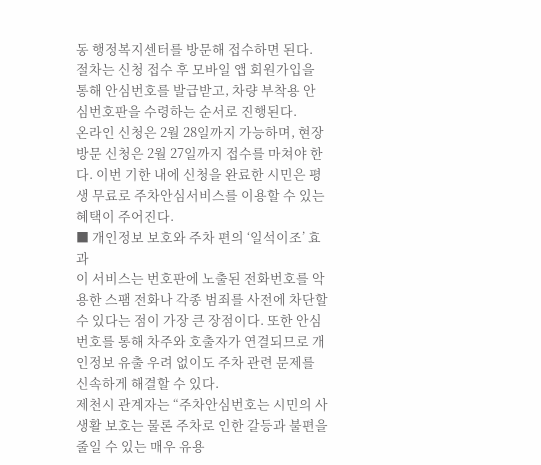동 행정복지센터를 방문해 접수하면 된다. 절차는 신청 접수 후 모바일 앱 회원가입을 통해 안심번호를 발급받고, 차량 부착용 안심번호판을 수령하는 순서로 진행된다.
온라인 신청은 2월 28일까지 가능하며, 현장 방문 신청은 2월 27일까지 접수를 마쳐야 한다. 이번 기한 내에 신청을 완료한 시민은 평생 무료로 주차안심서비스를 이용할 수 있는 혜택이 주어진다.
■ 개인정보 보호와 주차 편의 ‘일석이조’ 효과
이 서비스는 번호판에 노출된 전화번호를 악용한 스팸 전화나 각종 범죄를 사전에 차단할 수 있다는 점이 가장 큰 장점이다. 또한 안심번호를 통해 차주와 호출자가 연결되므로 개인정보 유출 우려 없이도 주차 관련 문제를 신속하게 해결할 수 있다.
제천시 관계자는 “주차안심번호는 시민의 사생활 보호는 물론 주차로 인한 갈등과 불편을 줄일 수 있는 매우 유용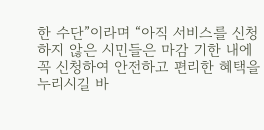한 수단”이라며 “아직 서비스를 신청하지 않은 시민들은 마감 기한 내에 꼭 신청하여 안전하고 편리한 혜택을 누리시길 바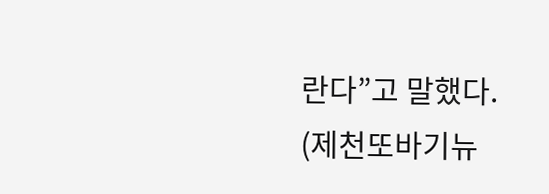란다”고 말했다.
(제천또바기뉴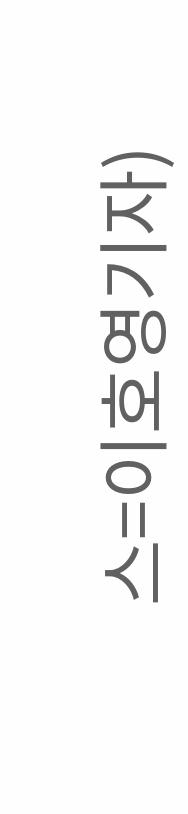스=이호영기자)